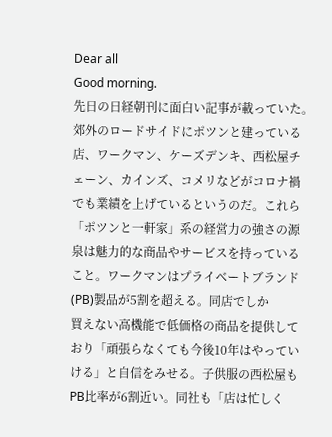Dear all
Good morning.
先日の日経朝刊に面白い記事が載っていた。
郊外のロードサイドにポツンと建っている
店、ワークマン、ケーズデンキ、西松屋チ
ェーン、カインズ、コメリなどがコロナ禍
でも業績を上げているというのだ。これら
「ポツンと一軒家」系の経営力の強さの源
泉は魅力的な商品やサービスを持っている
こと。ワークマンはプライベートブランド
(PB)製品が5割を超える。同店でしか
買えない高機能で低価格の商品を提供して
おり「頑張らなくても今後10年はやってい
ける」と自信をみせる。子供服の西松屋も
PB比率が6割近い。同社も「店は忙しく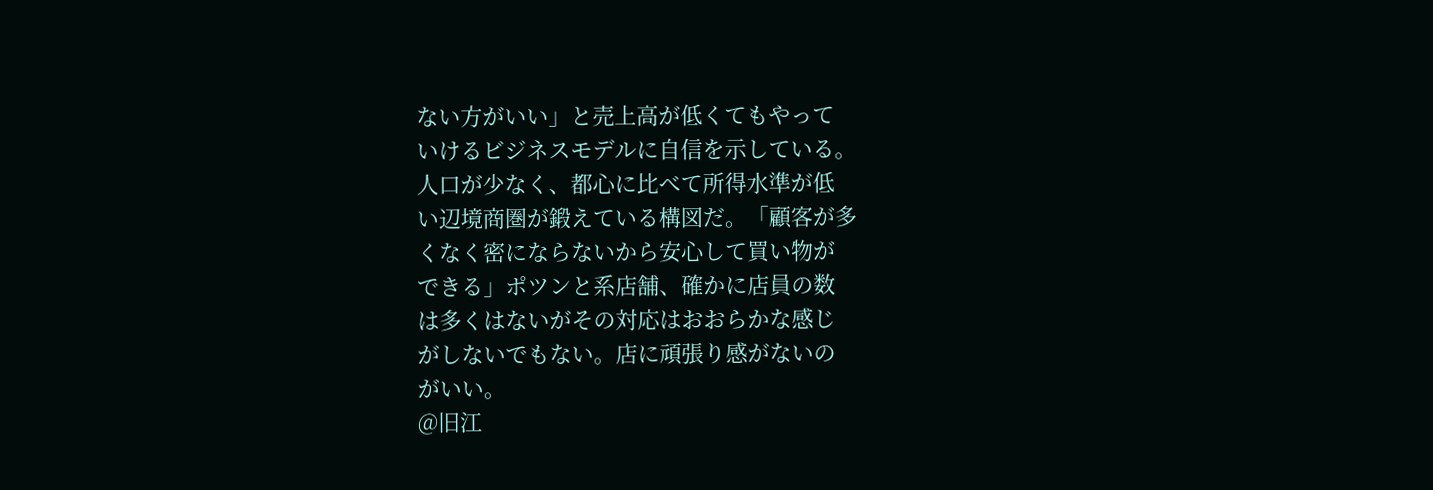ない方がいい」と売上高が低くてもやって
いけるビジネスモデルに自信を示している。
人口が少なく、都心に比べて所得水準が低
い辺境商圏が鍛えている構図だ。「顧客が多
くなく密にならないから安心して買い物が
できる」ポツンと系店舗、確かに店員の数
は多くはないがその対応はおおらかな感じ
がしないでもない。店に頑張り感がないの
がいい。
@旧江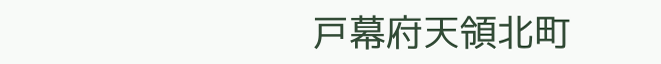戸幕府天領北町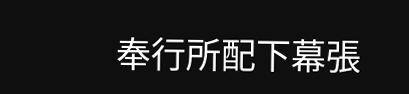奉行所配下幕張